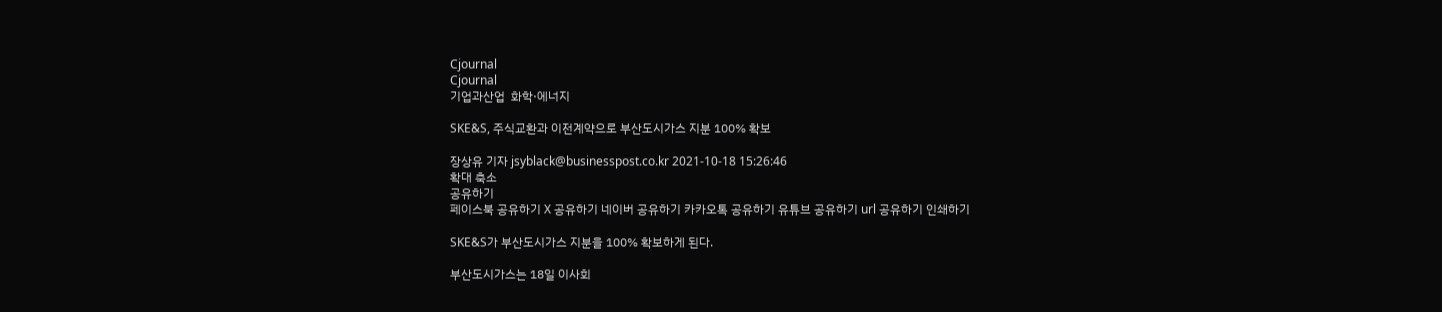Cjournal
Cjournal
기업과산업  화학·에너지

SKE&S, 주식교환과 이전계약으로 부산도시가스 지분 100% 확보

장상유 기자 jsyblack@businesspost.co.kr 2021-10-18 15:26:46
확대 축소
공유하기
페이스북 공유하기 X 공유하기 네이버 공유하기 카카오톡 공유하기 유튜브 공유하기 url 공유하기 인쇄하기

SKE&S가 부산도시가스 지분을 100% 확보하게 된다.

부산도시가스는 18일 이사회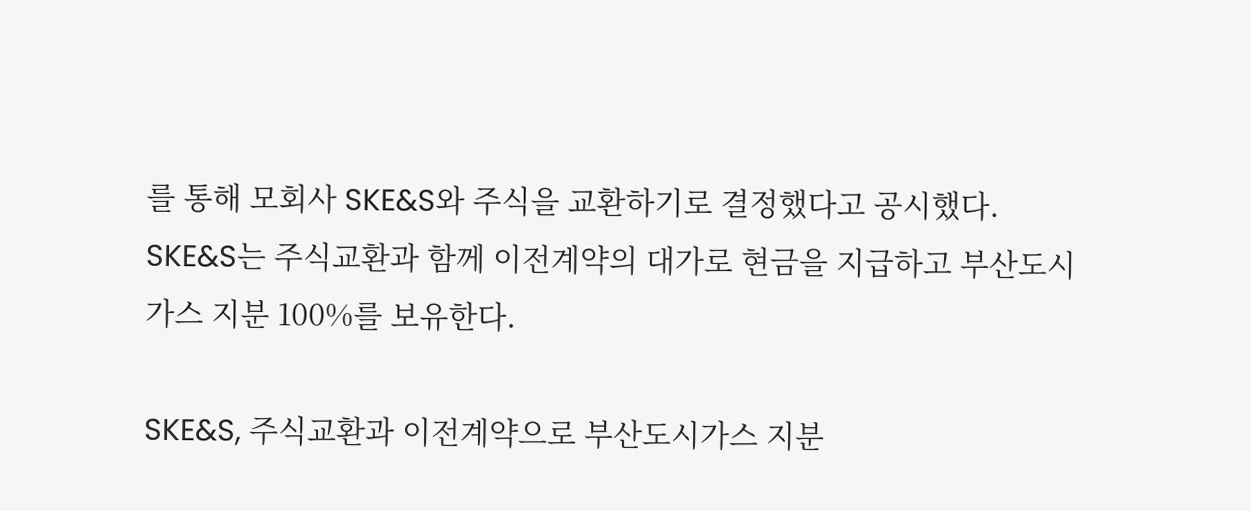를 통해 모회사 SKE&S와 주식을 교환하기로 결정했다고 공시했다. SKE&S는 주식교환과 함께 이전계약의 대가로 현금을 지급하고 부산도시가스 지분 100%를 보유한다.

SKE&S, 주식교환과 이전계약으로 부산도시가스 지분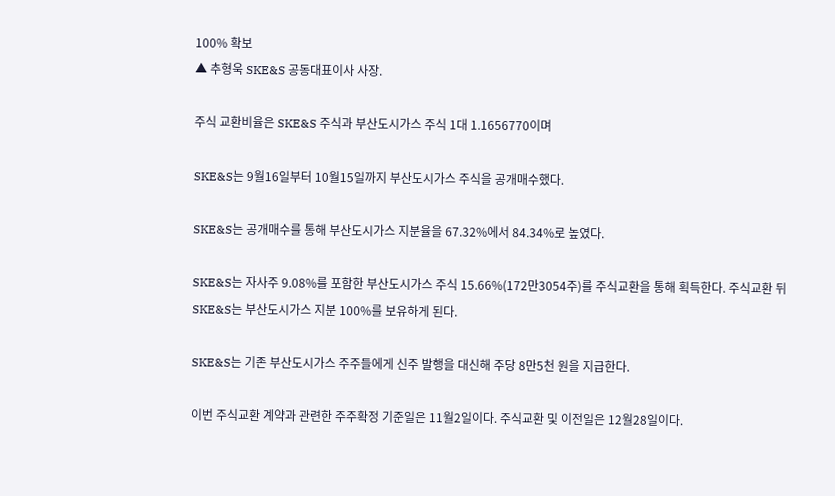100% 확보
▲ 추형욱 SKE&S 공동대표이사 사장.

주식 교환비율은 SKE&S 주식과 부산도시가스 주식 1대 1.1656770이며

SKE&S는 9월16일부터 10월15일까지 부산도시가스 주식을 공개매수했다.

SKE&S는 공개매수를 통해 부산도시가스 지분율을 67.32%에서 84.34%로 높였다.

SKE&S는 자사주 9.08%를 포함한 부산도시가스 주식 15.66%(172만3054주)를 주식교환을 통해 획득한다. 주식교환 뒤 SKE&S는 부산도시가스 지분 100%를 보유하게 된다.

SKE&S는 기존 부산도시가스 주주들에게 신주 발행을 대신해 주당 8만5천 원을 지급한다.

이번 주식교환 계약과 관련한 주주확정 기준일은 11월2일이다. 주식교환 및 이전일은 12월28일이다.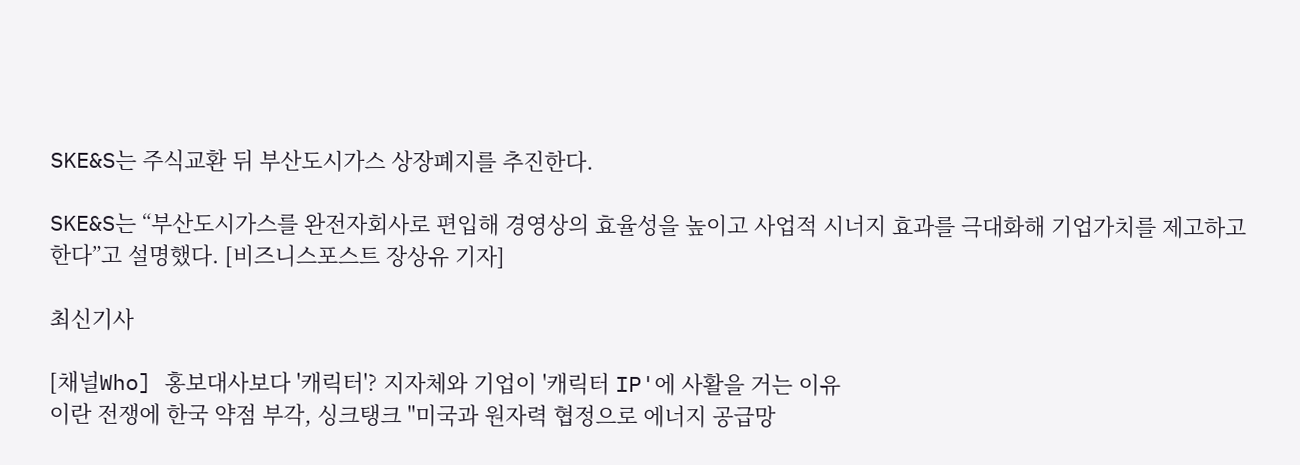SKE&S는 주식교환 뒤 부산도시가스 상장폐지를 추진한다.

SKE&S는 “부산도시가스를 완전자회사로 편입해 경영상의 효율성을 높이고 사업적 시너지 효과를 극대화해 기업가치를 제고하고 한다”고 설명했다. [비즈니스포스트 장상유 기자]

최신기사

[채널Who] 홍보대사보다 '캐릭터'? 지자체와 기업이 '캐릭터 IP'에 사활을 거는 이유
이란 전쟁에 한국 약점 부각, 싱크탱크 "미국과 원자력 협정으로 에너지 공급망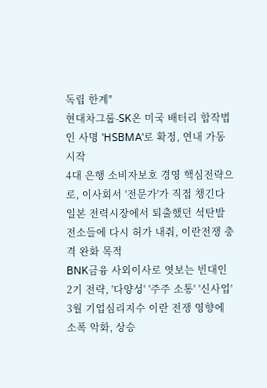독립 한계"
현대차그룹-SK온 미국 배터리 합작법인 사명 'HSBMA'로 확정, 연내 가동 시작
4대 은행 소비자보호 경영 핵심전략으로, 이사회서 '전문가'가 직접 챙긴다
일본 전력시장에서 퇴출했던 석탄발전소들에 다시 허가 내줘, 이란전쟁 충격 완화 목적
BNK금융 사외이사로 엿보는 빈대인 2기 전략, '다양성' '주주 소통' '신사업'
3월 기업심리지수 이란 전쟁 영향에 소폭 악화, 상승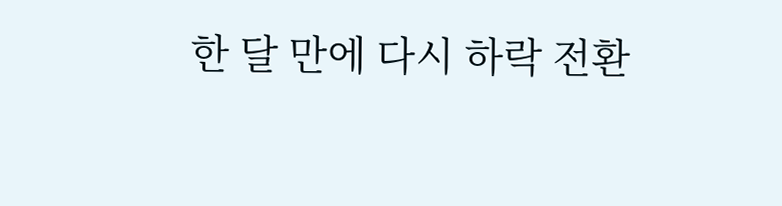한 달 만에 다시 하락 전환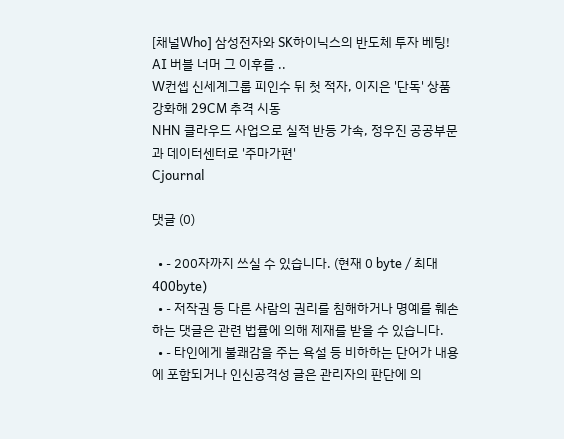[채널Who] 삼성전자와 SK하이닉스의 반도체 투자 베팅! AI 버블 너머 그 이후를 ..
W컨셉 신세계그룹 피인수 뒤 첫 적자, 이지은 '단독' 상품 강화해 29CM 추격 시동
NHN 클라우드 사업으로 실적 반등 가속, 정우진 공공부문과 데이터센터로 '주마가편'
Cjournal

댓글 (0)

  • - 200자까지 쓰실 수 있습니다. (현재 0 byte / 최대 400byte)
  • - 저작권 등 다른 사람의 권리를 침해하거나 명예를 훼손하는 댓글은 관련 법률에 의해 제재를 받을 수 있습니다.
  • - 타인에게 불쾌감을 주는 욕설 등 비하하는 단어가 내용에 포함되거나 인신공격성 글은 관리자의 판단에 의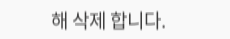해 삭제 합니다.